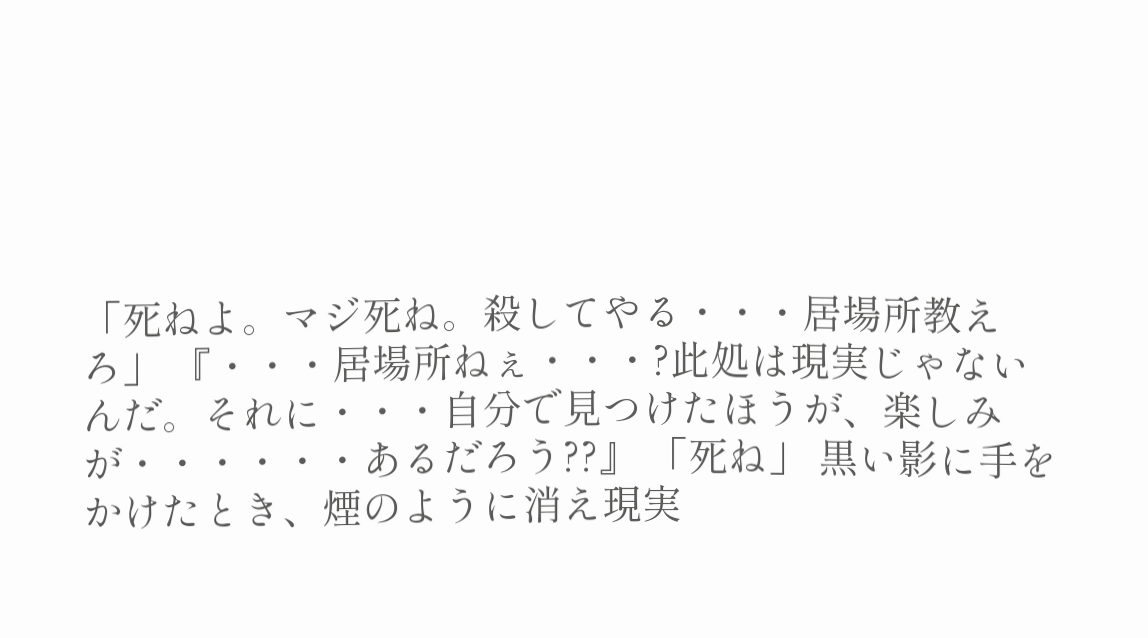「死ねよ。マジ死ね。殺してやる・・・居場所教えろ」 『・・・居場所ねぇ・・・?此処は現実じゃないんだ。それに・・・自分で見つけたほうが、楽しみが・・・・・・あるだろう??』 「死ね」 黒い影に手をかけたとき、煙のように消え現実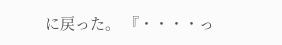に戻った。 『・・・・っ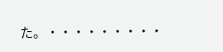た。・・・・・・・・・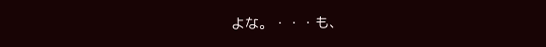よな。・・・も、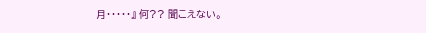月・・・・・』 何?? 聞こえない。